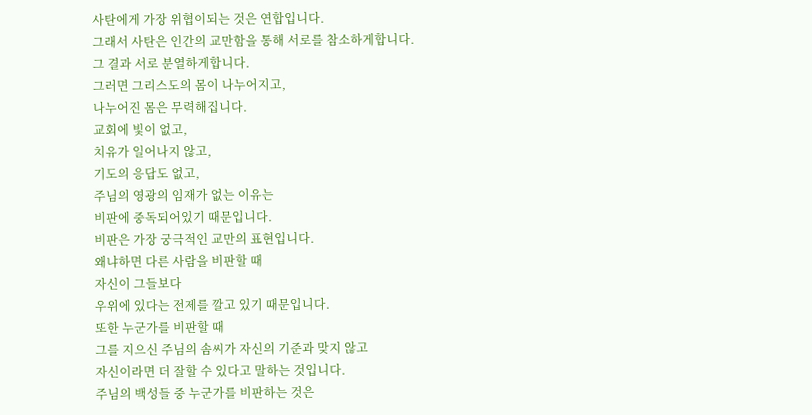사탄에게 가장 위협이되는 것은 연합입니다.
그래서 사탄은 인간의 교만함을 통해 서로를 참소하게합니다.
그 결과 서로 분열하게합니다.
그러면 그리스도의 몸이 나누어지고,
나누어진 몸은 무력해집니다.
교회에 빛이 없고,
치유가 일어나지 않고,
기도의 응답도 없고,
주님의 영광의 임재가 없는 이유는
비판에 중독되어있기 때문입니다.
비판은 가장 궁극적인 교만의 표현입니다.
왜냐하면 다른 사람을 비판할 때
자신이 그들보다
우위에 있다는 전제를 깔고 있기 때문입니다.
또한 누군가를 비판할 때
그를 지으신 주님의 솜씨가 자신의 기준과 맞지 않고
자신이라면 더 잘할 수 있다고 말하는 것입니다.
주님의 백성들 중 누군가를 비판하는 것은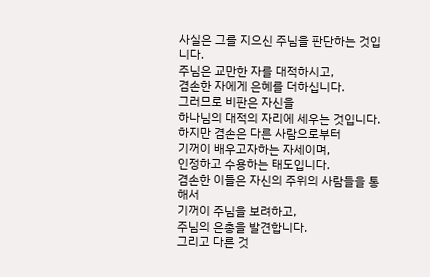사실은 그를 지으신 주님을 판단하는 것입니다.
주님은 교만한 자를 대적하시고,
겸손한 자에게 은혜를 더하십니다.
그러므로 비판은 자신을
하나님의 대적의 자리에 세우는 것입니다.
하지만 겸손은 다른 사람으로부터
기꺼이 배우고자하는 자세이며,
인정하고 수용하는 태도입니다.
겸손한 이들은 자신의 주위의 사람들을 통해서
기꺼이 주님을 보려하고,
주님의 은총을 발견합니다.
그리고 다른 것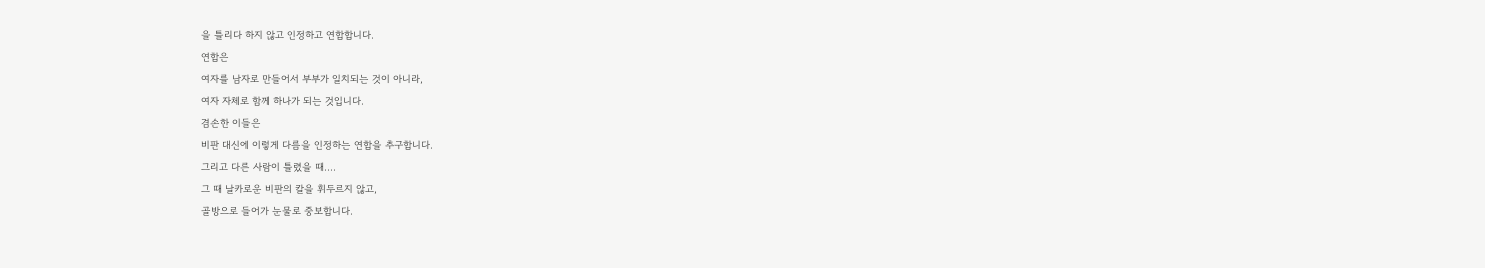을 틀리다 하지 않고 인정하고 연합합니다.
연합은
여자를 남자로 만들어서 부부가 일치되는 것이 아니라,
여자 자체로 함께 하나가 되는 것입니다.
겸손한 이들은
비판 대신에 이렇게 다름을 인정하는 연합을 추구합니다.
그리고 다른 사람이 틀렸을 때....
그 때 날카로운 비판의 칼을 휘두르지 않고,
골방으로 들어가 눈물로 중보합니다.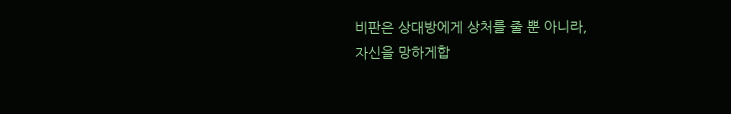비판은 상대방에게 상처를 줄 뿐 아니라,
자신을 망하게합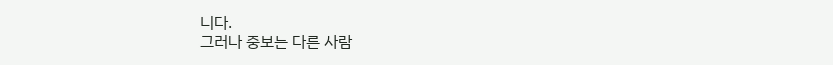니다.
그러나 중보는 다른 사람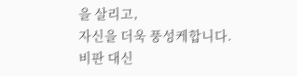을 살리고,
자신을 더욱 풍성케합니다.
비판 대신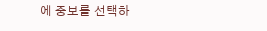에 중보를 선택하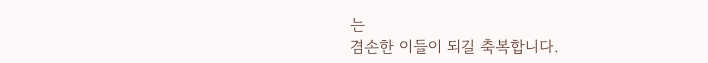는
겸손한 이들이 되길 축복합니다.